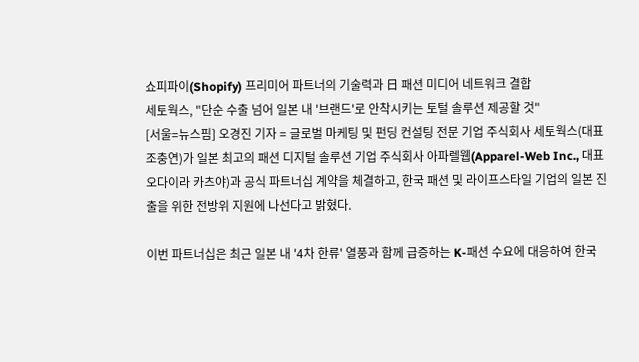쇼피파이(Shopify) 프리미어 파트너의 기술력과 日 패션 미디어 네트워크 결합
세토웍스, "단순 수출 넘어 일본 내 '브랜드'로 안착시키는 토털 솔루션 제공할 것"
[서울=뉴스핌] 오경진 기자 = 글로벌 마케팅 및 펀딩 컨설팅 전문 기업 주식회사 세토웍스(대표 조충연)가 일본 최고의 패션 디지털 솔루션 기업 주식회사 아파렐웹(Apparel-Web Inc., 대표 오다이라 카츠야)과 공식 파트너십 계약을 체결하고, 한국 패션 및 라이프스타일 기업의 일본 진출을 위한 전방위 지원에 나선다고 밝혔다.

이번 파트너십은 최근 일본 내 '4차 한류' 열풍과 함께 급증하는 K-패션 수요에 대응하여 한국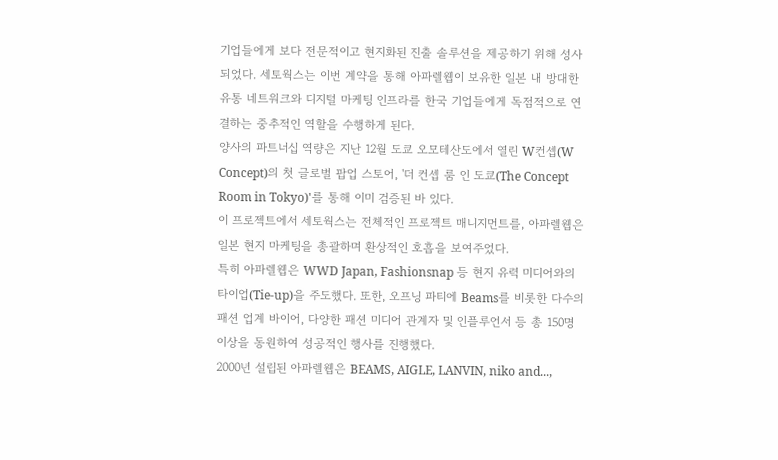기업들에게 보다 전문적이고 현지화된 진출 솔루션을 제공하기 위해 성사되었다. 세토웍스는 이번 계약을 통해 아파렐웹이 보유한 일본 내 방대한 유통 네트워크와 디지털 마케팅 인프라를 한국 기업들에게 독점적으로 연결하는 중추적인 역할을 수행하게 된다.
양사의 파트너십 역량은 지난 12월 도쿄 오모테산도에서 열린 W컨셉(W Concept)의 첫 글로벌 팝업 스토어, '더 컨셉 룸 인 도쿄(The Concept Room in Tokyo)'를 통해 이미 검증된 바 있다.
이 프로젝트에서 세토웍스는 전체적인 프로젝트 매니지먼트를, 아파렐웹은 일본 현지 마케팅을 총괄하며 환상적인 호흡을 보여주었다.
특히 아파렐웹은 WWD Japan, Fashionsnap 등 현지 유력 미디어와의 타이업(Tie-up)을 주도했다. 또한, 오프닝 파티에 Beams를 비롯한 다수의 패션 업계 바이어, 다양한 패션 미디어 관계자 및 인플루언서 등 총 150명 이상을 동원하여 성공적인 행사를 진행했다.
2000년 설립된 아파렐웹은 BEAMS, AIGLE, LANVIN, niko and...,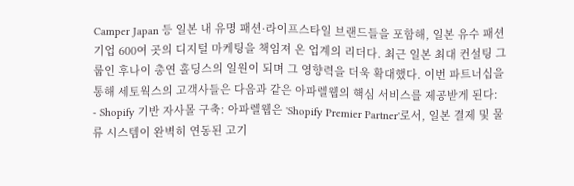Camper Japan 등 일본 내 유명 패션·라이프스타일 브랜드들을 포함해, 일본 유수 패션 기업 600여 곳의 디지털 마케팅을 책임져 온 업계의 리더다. 최근 일본 최대 컨설팅 그룹인 후나이 총연 홀딩스의 일원이 되며 그 영향력을 더욱 확대했다. 이번 파트너십을 통해 세토웍스의 고객사들은 다음과 같은 아파렐웹의 핵심 서비스를 제공받게 된다:
- Shopify 기반 자사몰 구축: 아파렐웹은 'Shopify Premier Partner'로서, 일본 결제 및 물류 시스템이 완벽히 연동된 고기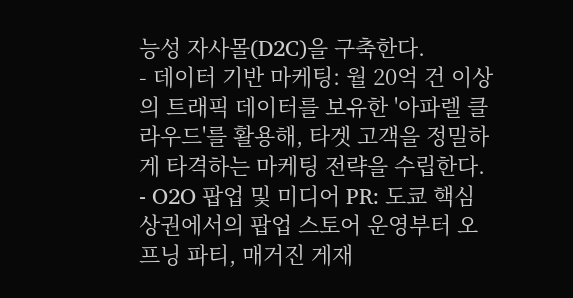능성 자사몰(D2C)을 구축한다.
- 데이터 기반 마케팅: 월 20억 건 이상의 트래픽 데이터를 보유한 '아파렐 클라우드'를 활용해, 타겟 고객을 정밀하게 타격하는 마케팅 전략을 수립한다.
- O2O 팝업 및 미디어 PR: 도쿄 핵심 상권에서의 팝업 스토어 운영부터 오프닝 파티, 매거진 게재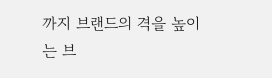까지 브랜드의 격을 높이는 브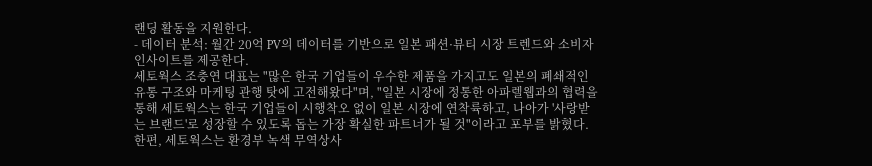랜딩 활동을 지원한다.
- 데이터 분석: 월간 20억 PV의 데이터를 기반으로 일본 패션·뷰티 시장 트렌드와 소비자 인사이트를 제공한다.
세토웍스 조충연 대표는 "많은 한국 기업들이 우수한 제품을 가지고도 일본의 폐쇄적인 유통 구조와 마케팅 관행 탓에 고전해왔다"며, "일본 시장에 정통한 아파렐웹과의 협력을 통해 세토웍스는 한국 기업들이 시행착오 없이 일본 시장에 연착륙하고, 나아가 '사랑받는 브랜드'로 성장할 수 있도록 돕는 가장 확실한 파트너가 될 것"이라고 포부를 밝혔다.
한편, 세토웍스는 환경부 녹색 무역상사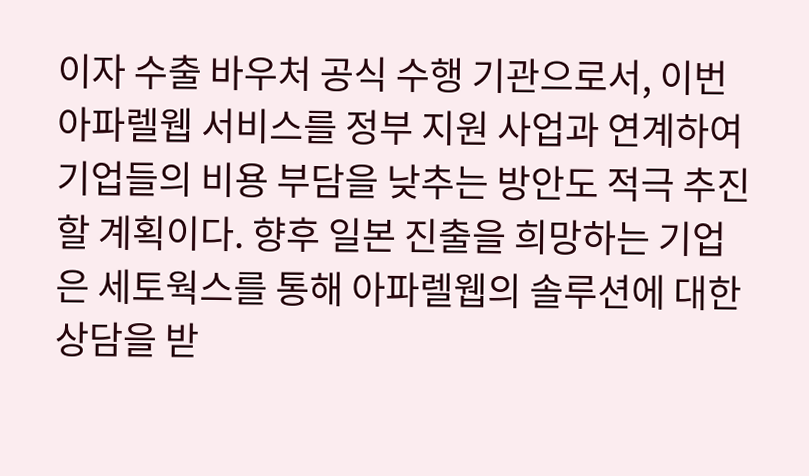이자 수출 바우처 공식 수행 기관으로서, 이번 아파렐웹 서비스를 정부 지원 사업과 연계하여 기업들의 비용 부담을 낮추는 방안도 적극 추진할 계획이다. 향후 일본 진출을 희망하는 기업은 세토웍스를 통해 아파렐웹의 솔루션에 대한 상담을 받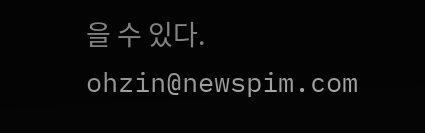을 수 있다.
ohzin@newspim.com